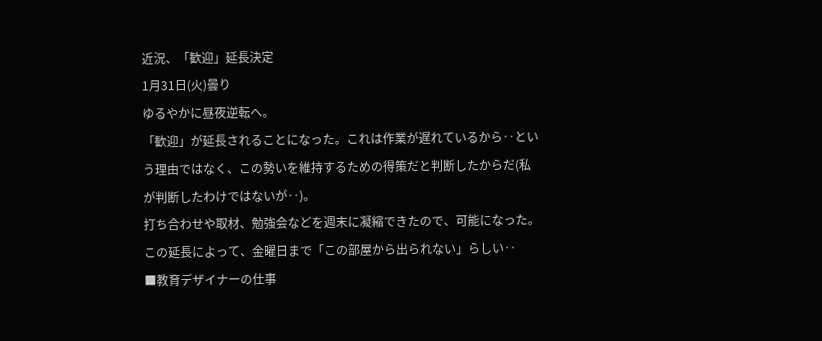近況、「歓迎」延長決定
1月31日(火)曇り
ゆるやかに昼夜逆転へ。
「歓迎」が延長されることになった。これは作業が遅れているから‥という理由ではなく、この勢いを維持するための得策だと判断したからだ(私が判断したわけではないが‥)。
打ち合わせや取材、勉強会などを週末に凝縮できたので、可能になった。この延長によって、金曜日まで「この部屋から出られない」らしい‥
■教育デザイナーの仕事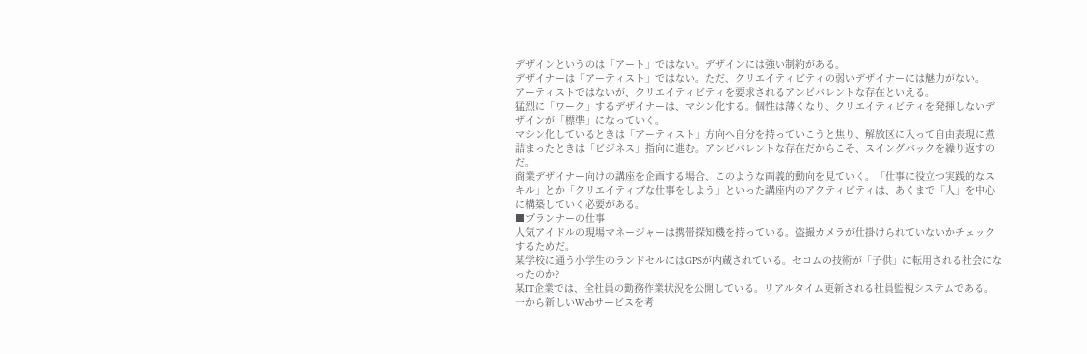デザインというのは「アート」ではない。デザインには強い制約がある。
デザイナーは「アーティスト」ではない。ただ、クリエイティビティの弱いデザイナーには魅力がない。
アーティストではないが、クリエイティビティを要求されるアンビバレントな存在といえる。
猛烈に「ワーク」するデザイナーは、マシン化する。個性は薄くなり、クリエイティビティを発揮しないデザインが「標準」になっていく。
マシン化しているときは「アーティスト」方向へ自分を持っていこうと焦り、解放区に入って自由表現に煮詰まったときは「ビジネス」指向に進む。アンビバレントな存在だからこそ、スイングバックを繰り返すのだ。
商業デザイナー向けの講座を企画する場合、このような両義的動向を見ていく。「仕事に役立つ実践的なスキル」とか「クリエイティブな仕事をしよう」といった講座内のアクティビティは、あくまで「人」を中心に構築していく必要がある。
■プランナーの仕事
人気アイドルの現場マネージャーは携帯探知機を持っている。盗撮カメラが仕掛けられていないかチェックするためだ。
某学校に通う小学生のランドセルにはGPSが内蔵されている。セコムの技術が「子供」に転用される社会になったのか?
某IT企業では、全社員の勤務作業状況を公開している。リアルタイム更新される社員監視システムである。
一から新しいWebサービスを考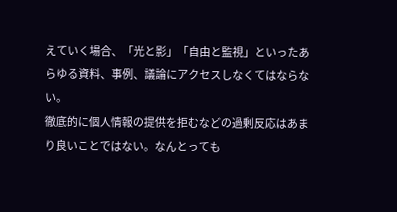えていく場合、「光と影」「自由と監視」といったあらゆる資料、事例、議論にアクセスしなくてはならない。
徹底的に個人情報の提供を拒むなどの過剰反応はあまり良いことではない。なんとっても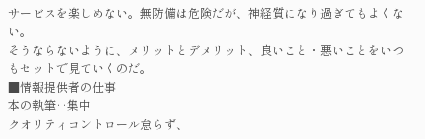サービスを楽しめない。無防備は危険だが、神経質になり過ぎてもよくない。
そうならないように、メリットとデメリット、良いこと・悪いことをいつもセットで見ていくのだ。
■情報提供者の仕事
本の執筆‥集中
クオリティコントロール怠らず、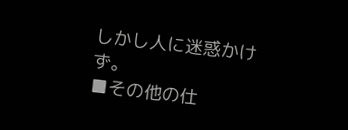しかし人に迷惑かけず。
■その他の仕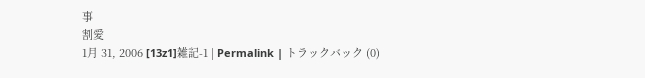事
割愛
1月 31, 2006 [13z1]雑記-1 | Permalink | トラックバック (0)